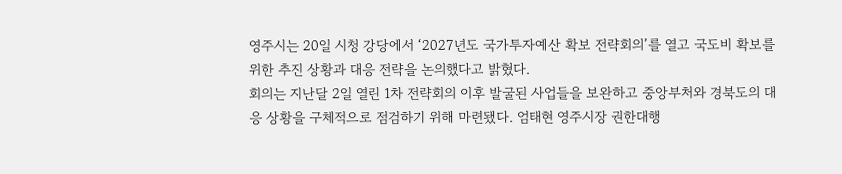영주시는 20일 시청 강당에서 ‘2027년도 국가투자예산 확보 전략회의’를 열고 국도비 확보를 위한 추진 상황과 대응 전략을 논의했다고 밝혔다.
회의는 지난달 2일 열린 1차 전략회의 이후 발굴된 사업들을 보완하고 중앙부처와 경북도의 대응 상황을 구체적으로 점검하기 위해 마련됐다. 엄태현 영주시장 권한대행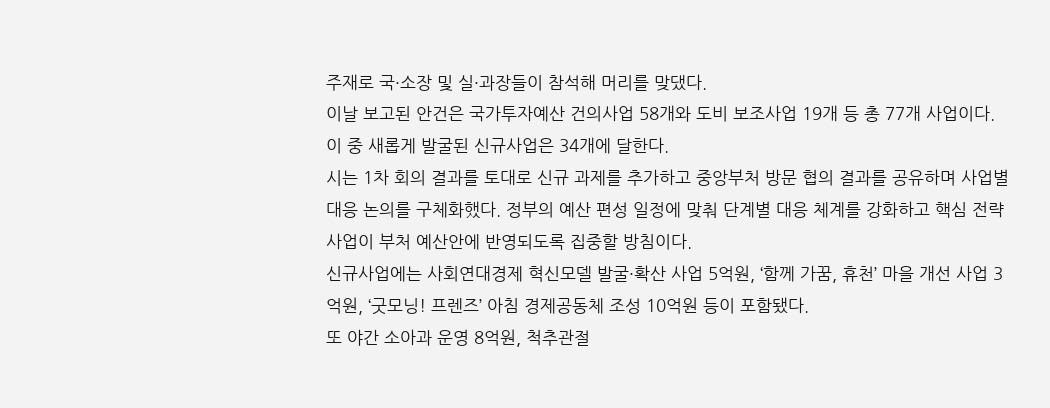주재로 국·소장 및 실·과장들이 참석해 머리를 맞댔다.
이날 보고된 안건은 국가투자예산 건의사업 58개와 도비 보조사업 19개 등 총 77개 사업이다. 이 중 새롭게 발굴된 신규사업은 34개에 달한다.
시는 1차 회의 결과를 토대로 신규 과제를 추가하고 중앙부처 방문 협의 결과를 공유하며 사업별 대응 논의를 구체화했다. 정부의 예산 편성 일정에 맞춰 단계별 대응 체계를 강화하고 핵심 전략 사업이 부처 예산안에 반영되도록 집중할 방침이다.
신규사업에는 사회연대경제 혁신모델 발굴·확산 사업 5억원, ‘함께 가꿈, 휴천’ 마을 개선 사업 3억원, ‘굿모닝! 프렌즈’ 아침 경제공동체 조성 10억원 등이 포함됐다.
또 야간 소아과 운영 8억원, 척추관절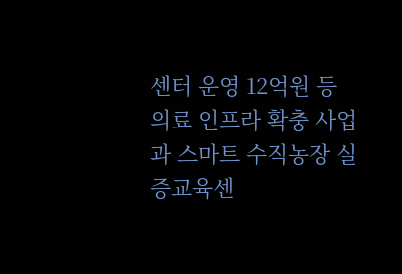센터 운영 12억원 등 의료 인프라 확충 사업과 스마트 수직농장 실증교육센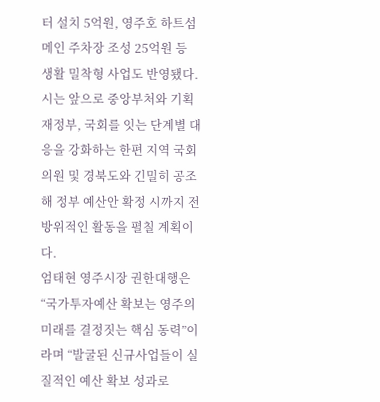터 설치 5억원, 영주호 하트섬 메인 주차장 조성 25억원 등 생활 밀착형 사업도 반영됐다.
시는 앞으로 중앙부처와 기획재정부, 국회를 잇는 단계별 대응을 강화하는 한편 지역 국회의원 및 경북도와 긴밀히 공조해 정부 예산안 확정 시까지 전방위적인 활동을 펼칠 계획이다.
엄태현 영주시장 권한대행은 “국가투자예산 확보는 영주의 미래를 결정짓는 핵심 동력”이라며 “발굴된 신규사업들이 실질적인 예산 확보 성과로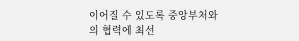이어질 수 있도록 중앙부처와의 협력에 최선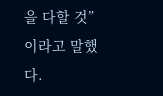을 다할 것”이라고 말했다.